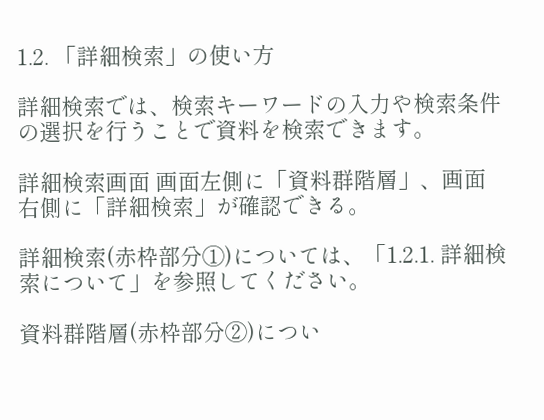1.2. 「詳細検索」の使い方

詳細検索では、検索キーワードの入力や検索条件の選択を行うことで資料を検索できます。

詳細検索画面 画面左側に「資料群階層」、画面右側に「詳細検索」が確認できる。

詳細検索(赤枠部分①)については、「1.2.1. 詳細検索について」を参照してください。

資料群階層(赤枠部分②)につい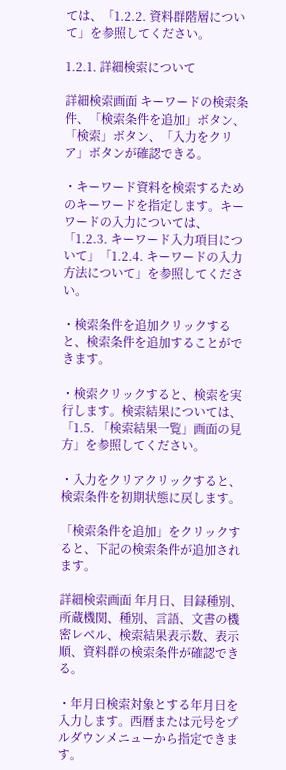ては、「1.2.2. 資料群階層について」を参照してください。

1.2.1. 詳細検索について

詳細検索画面 キーワードの検索条件、「検索条件を追加」ボタン、「検索」ボタン、「入力をクリア」ボタンが確認できる。

・キーワード資料を検索するためのキーワードを指定します。キーワードの入力については、「1.2.3. キーワード入力項目について」「1.2.4. キーワードの入力方法について」を参照してください。

・検索条件を追加クリックすると、検索条件を追加することができます。

・検索クリックすると、検索を実行します。検索結果については、「1.5. 「検索結果一覧」画面の見方」を参照してください。

・入力をクリアクリックすると、検索条件を初期状態に戻します。

「検索条件を追加」をクリックすると、下記の検索条件が追加されます。

詳細検索画面 年月日、目録種別、所蔵機関、種別、言語、文書の機密レベル、検索結果表示数、表示順、資料群の検索条件が確認できる。

・年月日検索対象とする年月日を入力します。西暦または元号をプルダウンメニューから指定できます。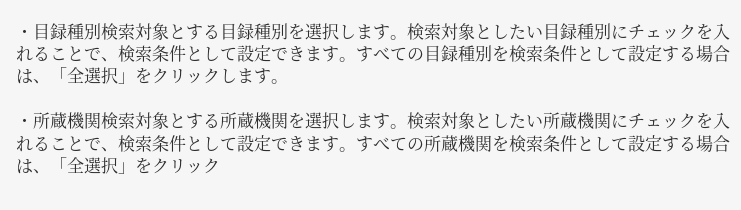・目録種別検索対象とする目録種別を選択します。検索対象としたい目録種別にチェックを入れることで、検索条件として設定できます。すべての目録種別を検索条件として設定する場合は、「全選択」をクリックします。

・所蔵機関検索対象とする所蔵機関を選択します。検索対象としたい所蔵機関にチェックを入れることで、検索条件として設定できます。すべての所蔵機関を検索条件として設定する場合は、「全選択」をクリック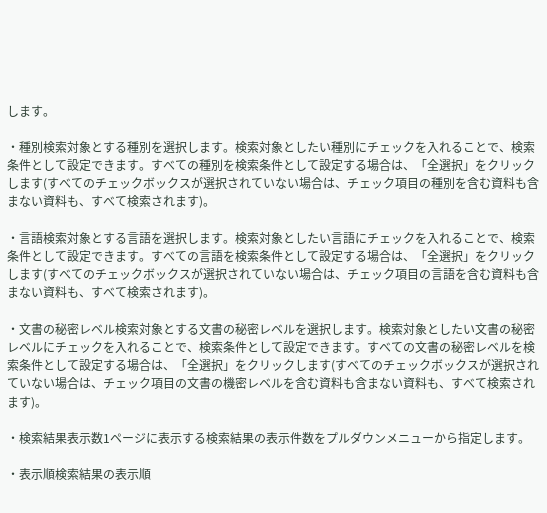します。

・種別検索対象とする種別を選択します。検索対象としたい種別にチェックを入れることで、検索条件として設定できます。すべての種別を検索条件として設定する場合は、「全選択」をクリックします(すべてのチェックボックスが選択されていない場合は、チェック項目の種別を含む資料も含まない資料も、すべて検索されます)。

・言語検索対象とする言語を選択します。検索対象としたい言語にチェックを入れることで、検索条件として設定できます。すべての言語を検索条件として設定する場合は、「全選択」をクリックします(すべてのチェックボックスが選択されていない場合は、チェック項目の言語を含む資料も含まない資料も、すべて検索されます)。

・文書の秘密レベル検索対象とする文書の秘密レベルを選択します。検索対象としたい文書の秘密レベルにチェックを入れることで、検索条件として設定できます。すべての文書の秘密レベルを検索条件として設定する場合は、「全選択」をクリックします(すべてのチェックボックスが選択されていない場合は、チェック項目の文書の機密レベルを含む資料も含まない資料も、すべて検索されます)。

・検索結果表示数1ページに表示する検索結果の表示件数をプルダウンメニューから指定します。

・表示順検索結果の表示順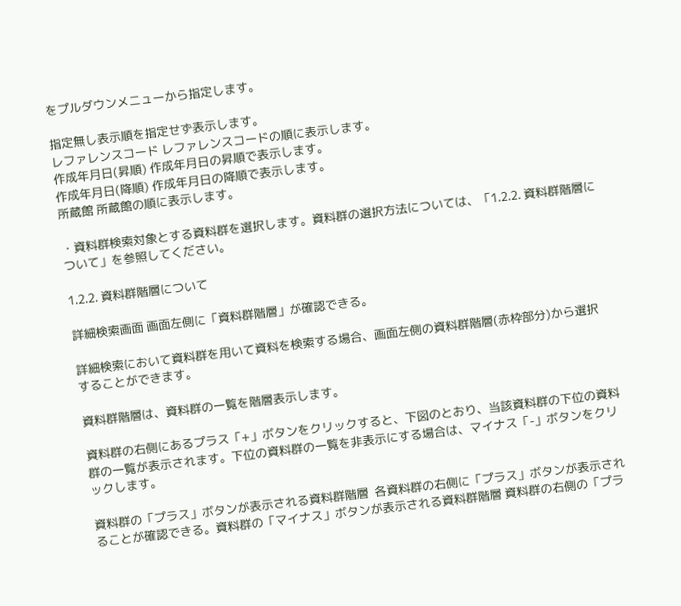をプルダウンメニューから指定します。

指定無し表示順を指定せず表示します。
レファレンスコード レファレンスコードの順に表示します。
作成年月日(昇順) 作成年月日の昇順で表示します。
作成年月日(降順) 作成年月日の降順で表示します。
所蔵館 所蔵館の順に表示します。

・資料群検索対象とする資料群を選択します。資料群の選択方法については、「1.2.2. 資料群階層について」を参照してください。

1.2.2. 資料群階層について

詳細検索画面 画面左側に「資料群階層」が確認できる。

詳細検索において資料群を用いて資料を検索する場合、画面左側の資料群階層(赤枠部分)から選択することができます。

資料群階層は、資料群の一覧を階層表示します。

資料群の右側にあるプラス「+」ボタンをクリックすると、下図のとおり、当該資料群の下位の資料群の一覧が表示されます。下位の資料群の一覧を非表示にする場合は、マイナス「-」ボタンをクリックします。

資料群の「プラス」ボタンが表示される資料群階層  各資料群の右側に「プラス」ボタンが表示されることが確認できる。資料群の「マイナス」ボタンが表示される資料群階層 資料群の右側の「プラ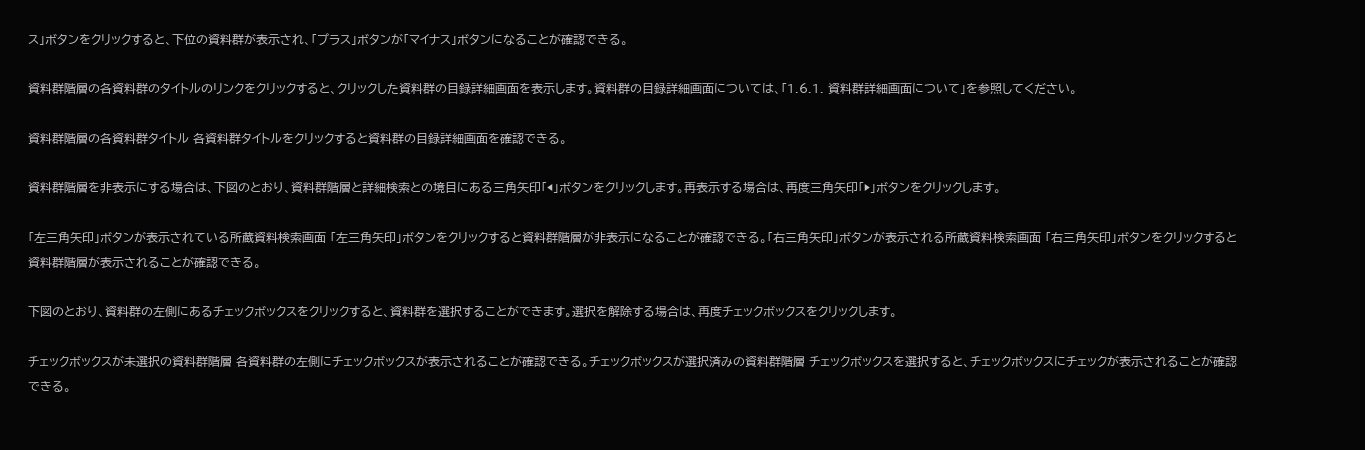ス」ボタンをクリックすると、下位の資料群が表示され、「プラス」ボタンが「マイナス」ボタンになることが確認できる。

資料群階層の各資料群のタイトルのリンクをクリックすると、クリックした資料群の目録詳細画面を表示します。資料群の目録詳細画面については、「1.6.1. 資料群詳細画面について」を参照してください。

資料群階層の各資料群タイトル 各資料群タイトルをクリックすると資料群の目録詳細画面を確認できる。

資料群階層を非表示にする場合は、下図のとおり、資料群階層と詳細検索との境目にある三角矢印「◀」ボタンをクリックします。再表示する場合は、再度三角矢印「▶」ボタンをクリックします。

「左三角矢印」ボタンが表示されている所蔵資料検索画面 「左三角矢印」ボタンをクリックすると資料群階層が非表示になることが確認できる。「右三角矢印」ボタンが表示される所蔵資料検索画面 「右三角矢印」ボタンをクリックすると資料群階層が表示されることが確認できる。

下図のとおり、資料群の左側にあるチェックボックスをクリックすると、資料群を選択することができます。選択を解除する場合は、再度チェックボックスをクリックします。

チェックボックスが未選択の資料群階層 各資料群の左側にチェックボックスが表示されることが確認できる。チェックボックスが選択済みの資料群階層 チェックボックスを選択すると、チェックボックスにチェックが表示されることが確認できる。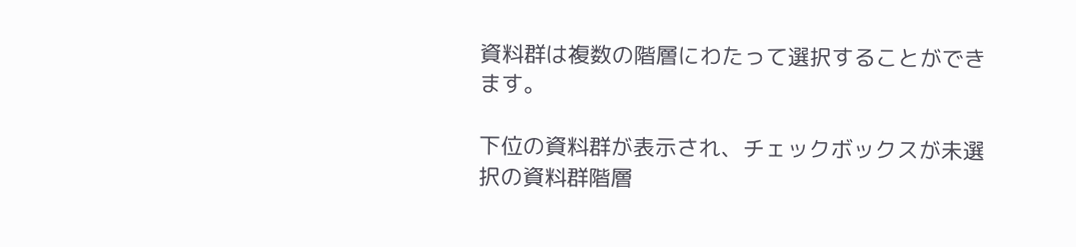資料群は複数の階層にわたって選択することができます。

下位の資料群が表示され、チェックボックスが未選択の資料群階層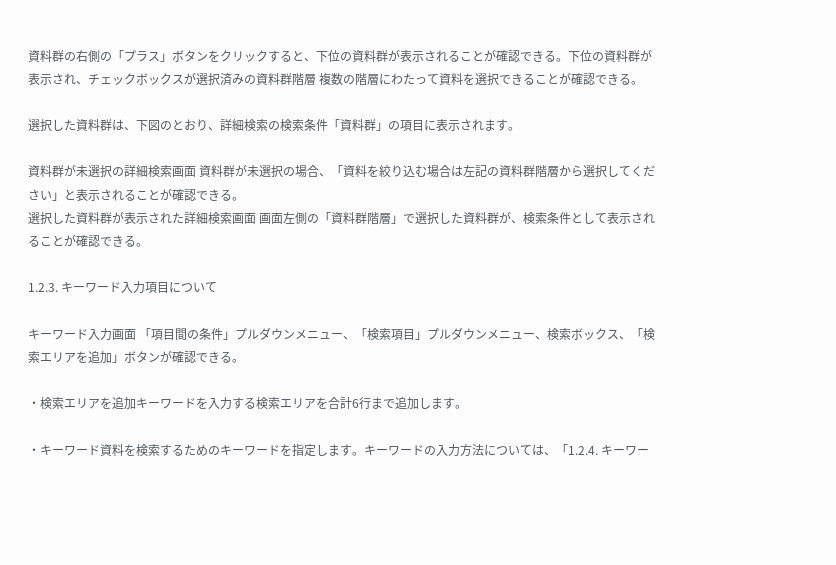資料群の右側の「プラス」ボタンをクリックすると、下位の資料群が表示されることが確認できる。下位の資料群が表示され、チェックボックスが選択済みの資料群階層 複数の階層にわたって資料を選択できることが確認できる。

選択した資料群は、下図のとおり、詳細検索の検索条件「資料群」の項目に表示されます。

資料群が未選択の詳細検索画面 資料群が未選択の場合、「資料を絞り込む場合は左記の資料群階層から選択してください」と表示されることが確認できる。
選択した資料群が表示された詳細検索画面 画面左側の「資料群階層」で選択した資料群が、検索条件として表示されることが確認できる。

1.2.3. キーワード入力項目について

キーワード入力画面 「項目間の条件」プルダウンメニュー、「検索項目」プルダウンメニュー、検索ボックス、「検索エリアを追加」ボタンが確認できる。

・検索エリアを追加キーワードを入力する検索エリアを合計6行まで追加します。

・キーワード資料を検索するためのキーワードを指定します。キーワードの入力方法については、「1.2.4. キーワー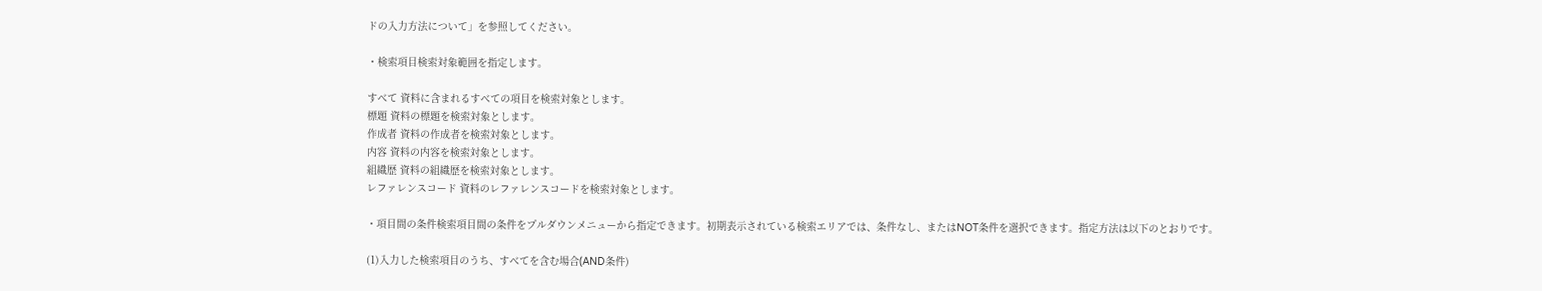ドの入力方法について」を参照してください。

・検索項目検索対象範囲を指定します。

すべて 資料に含まれるすべての項目を検索対象とします。
標題 資料の標題を検索対象とします。
作成者 資料の作成者を検索対象とします。
内容 資料の内容を検索対象とします。
組織歴 資料の組織歴を検索対象とします。
レファレンスコード 資料のレファレンスコードを検索対象とします。

・項目間の条件検索項目間の条件をプルダウンメニューから指定できます。初期表示されている検索エリアでは、条件なし、またはNOT条件を選択できます。指定方法は以下のとおりです。

(1)入力した検索項目のうち、すべてを含む場合(AND条件)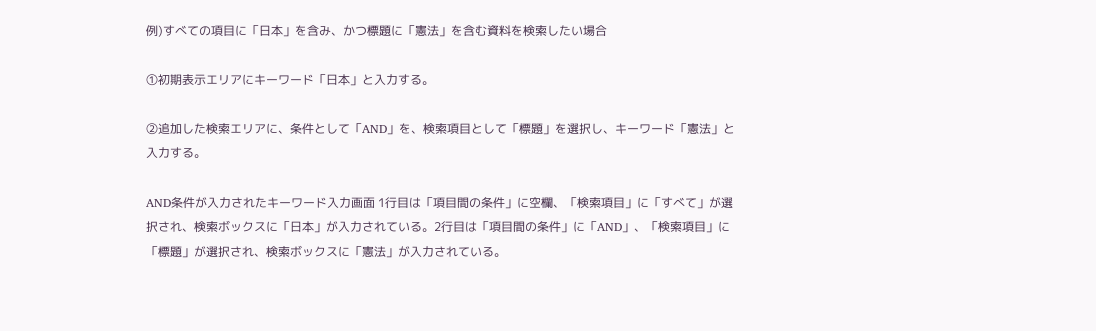例)すべての項目に「日本」を含み、かつ標題に「憲法」を含む資料を検索したい場合

①初期表示エリアにキーワード「日本」と入力する。

②追加した検索エリアに、条件として「AND」を、検索項目として「標題」を選択し、キーワード「憲法」と入力する。

AND条件が入力されたキーワード入力画面 1行目は「項目間の条件」に空欄、「検索項目」に「すべて」が選択され、検索ボックスに「日本」が入力されている。2行目は「項目間の条件」に「AND」、「検索項目」に「標題」が選択され、検索ボックスに「憲法」が入力されている。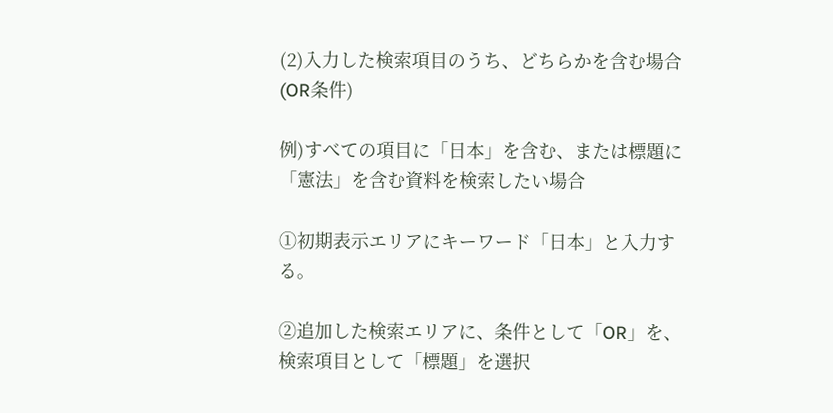(2)入力した検索項目のうち、どちらかを含む場合(OR条件)

例)すべての項目に「日本」を含む、または標題に「憲法」を含む資料を検索したい場合

①初期表示エリアにキーワード「日本」と入力する。

②追加した検索エリアに、条件として「OR」を、検索項目として「標題」を選択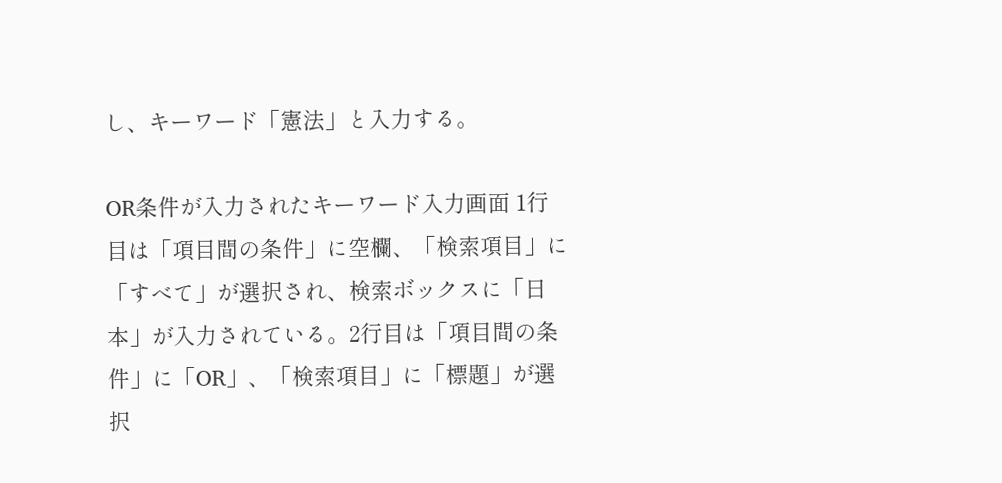し、キーワード「憲法」と入力する。

OR条件が入力されたキーワード入力画面 1行目は「項目間の条件」に空欄、「検索項目」に「すべて」が選択され、検索ボックスに「日本」が入力されている。2行目は「項目間の条件」に「OR」、「検索項目」に「標題」が選択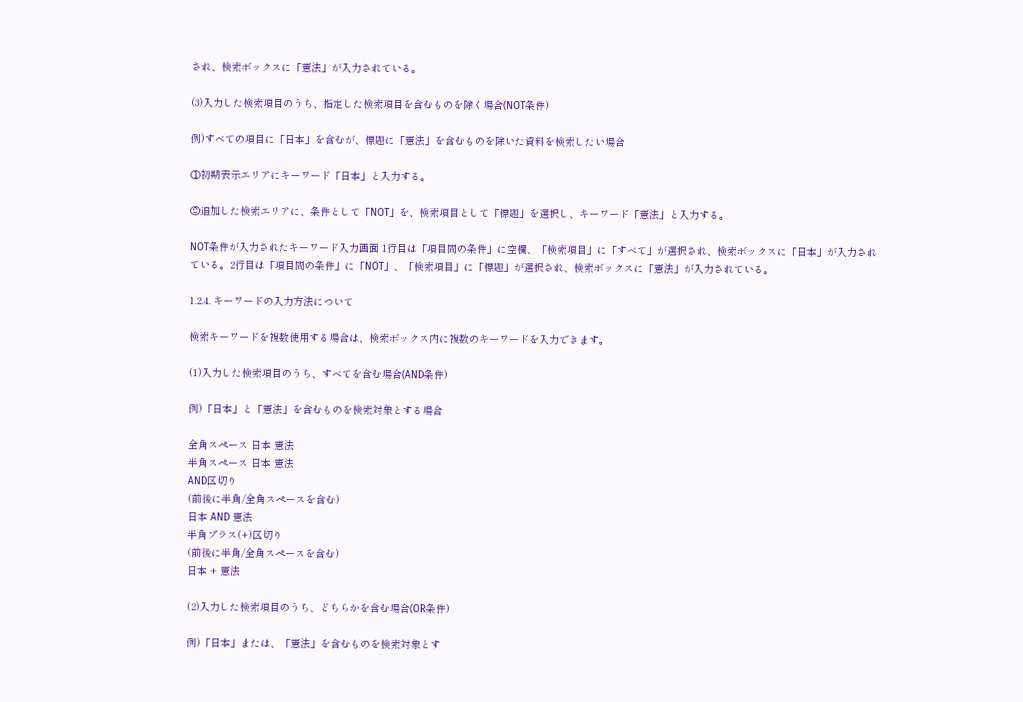され、検索ボックスに「憲法」が入力されている。

(3)入力した検索項目のうち、指定した検索項目を含むものを除く場合(NOT条件)

例)すべての項目に「日本」を含むが、標題に「憲法」を含むものを除いた資料を検索したい場合

①初期表示エリアにキーワード「日本」と入力する。

②追加した検索エリアに、条件として「NOT」を、検索項目として「標題」を選択し、キーワード「憲法」と入力する。

NOT条件が入力されたキーワード入力画面 1行目は「項目間の条件」に空欄、「検索項目」に「すべて」が選択され、検索ボックスに「日本」が入力されている。2行目は「項目間の条件」に「NOT」、「検索項目」に「標題」が選択され、検索ボックスに「憲法」が入力されている。

1.2.4. キーワードの入力方法について

検索キーワードを複数使用する場合は、検索ボックス内に複数のキーワードを入力できます。

(1)入力した検索項目のうち、すべてを含む場合(AND条件)

例)「日本」と「憲法」を含むものを検索対象とする場合

全角スペース 日本 憲法
半角スペース 日本 憲法
AND区切り
(前後に半角/全角スペースを含む)
日本 AND 憲法
半角プラス(+)区切り
(前後に半角/全角スペースを含む)
日本 + 憲法

(2)入力した検索項目のうち、どちらかを含む場合(OR条件)

例)「日本」または、「憲法」を含むものを検索対象とす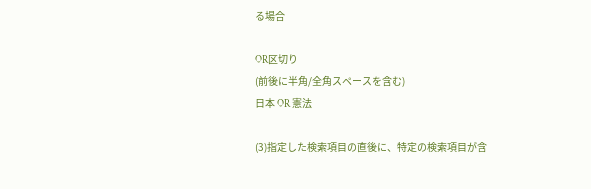る場合

OR区切り
(前後に半角/全角スペースを含む)
日本 OR 憲法

(3)指定した検索項目の直後に、特定の検索項目が含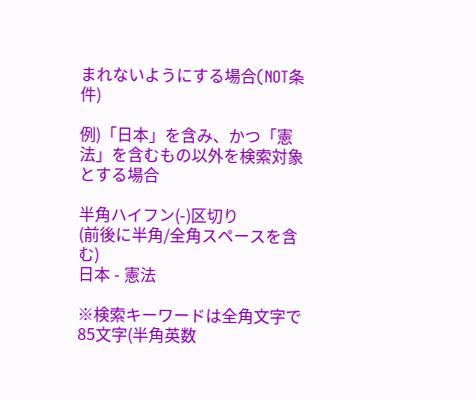まれないようにする場合(NOT条件)

例)「日本」を含み、かつ「憲法」を含むもの以外を検索対象とする場合

半角ハイフン(-)区切り
(前後に半角/全角スペースを含む)
日本 - 憲法

※検索キーワードは全角文字で85文字(半角英数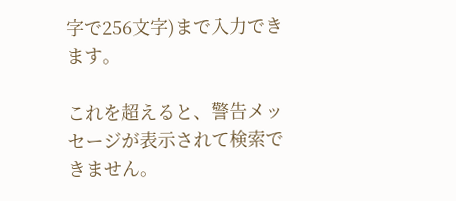字で256文字)まで入力できます。

これを超えると、警告メッセージが表示されて検索できません。